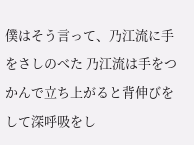僕はそう言って、乃江流に手をさしのべた 乃江流は手をつかんで立ち上がると背伸びをして深呼吸をし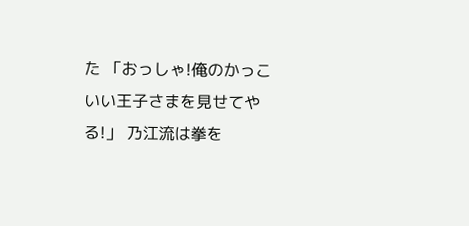た 「おっしゃ!俺のかっこいい王子さまを見せてやる!」 乃江流は拳を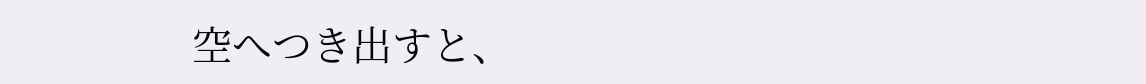空へつき出すと、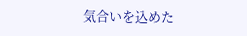気合いを込めた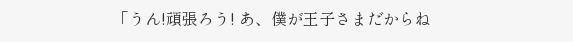「うん!頑張ろう! あ、僕が王子さまだからね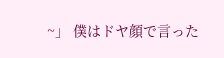~」 僕はドヤ顔で言った